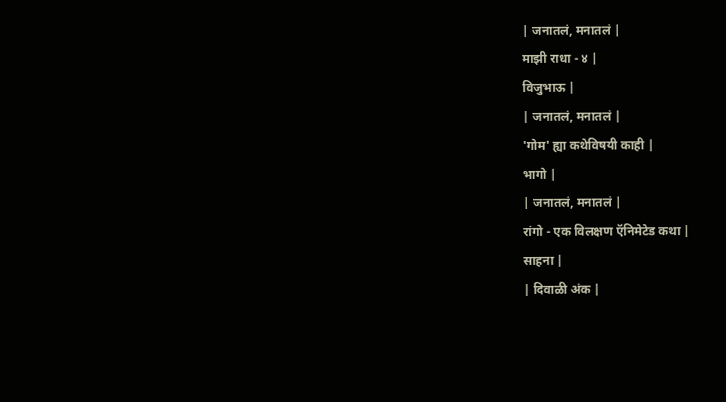| जनातलं, मनातलं |
माझी राधा - ४ |
विजुभाऊ |
| जनातलं, मनातलं |
'गोम' ह्या कथेविषयी काही |
भागो |
| जनातलं, मनातलं |
रांगो - एक विलक्षण ऍनिमेटेड कथा |
साहना |
| दिवाळी अंक |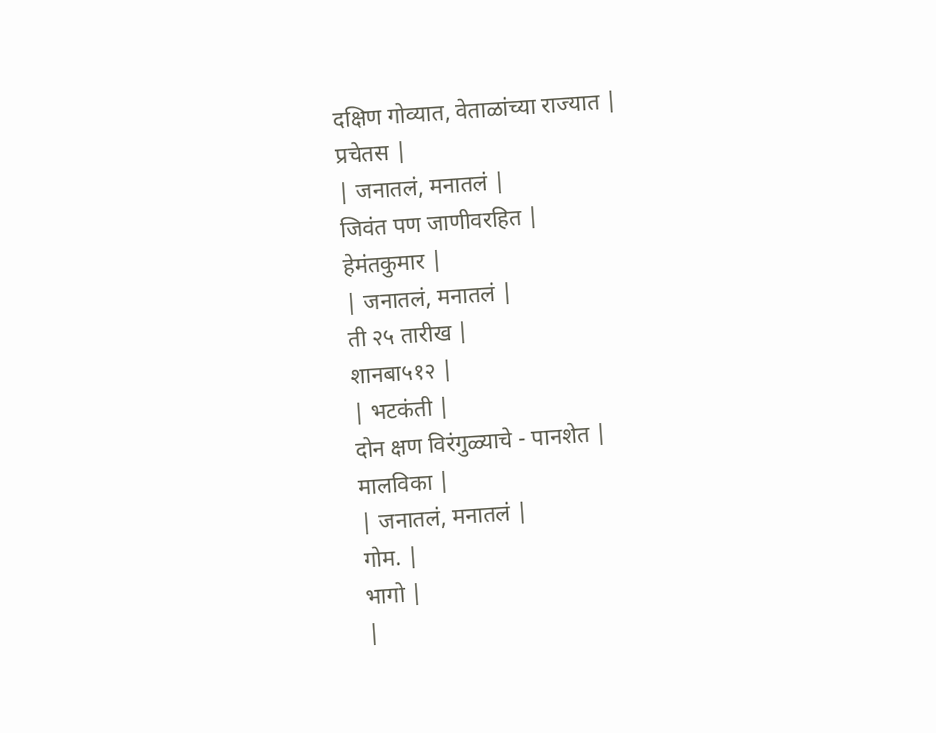दक्षिण गोव्यात, वेताळांच्या राज्यात |
प्रचेतस |
| जनातलं, मनातलं |
जिवंत पण जाणीवरहित |
हेमंतकुमार |
| जनातलं, मनातलं |
ती २५ तारीख |
शानबा५१२ |
| भटकंती |
दोन क्षण विरंगुळ्याचे - पानशेत |
मालविका |
| जनातलं, मनातलं |
गोम. |
भागो |
|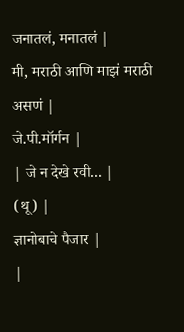जनातलं, मनातलं |
मी, मराठी आणि माझं मराठी असणं |
जे.पी.मॉर्गन |
| जे न देखे रवी... |
(थू) |
ज्ञानोबाचे पैजार |
|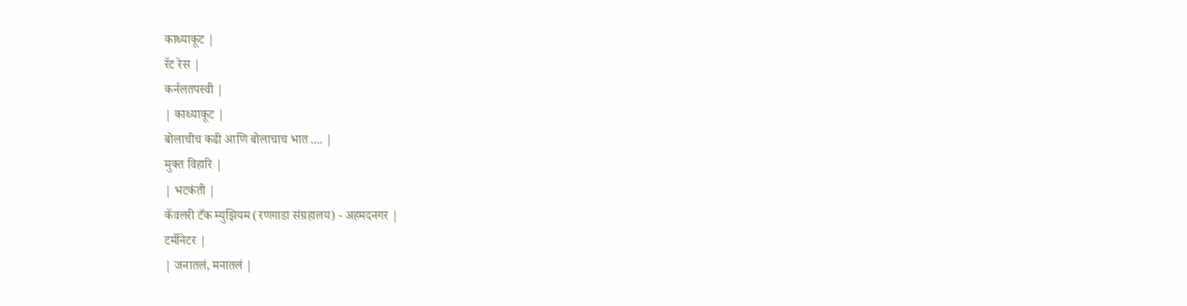काथ्याकूट |
रॅट रेस |
कर्नलतपस्वी |
| काथ्याकूट |
बोलाचीच कढी आणि बोलाचाच भात .... |
मुक्त विहारि |
| भटकंती |
कॅवलरी टँक म्युझियम (रणगाडा संग्रहालय) - अहमदनगर |
टर्मीनेटर |
| जनातलं, मनातलं |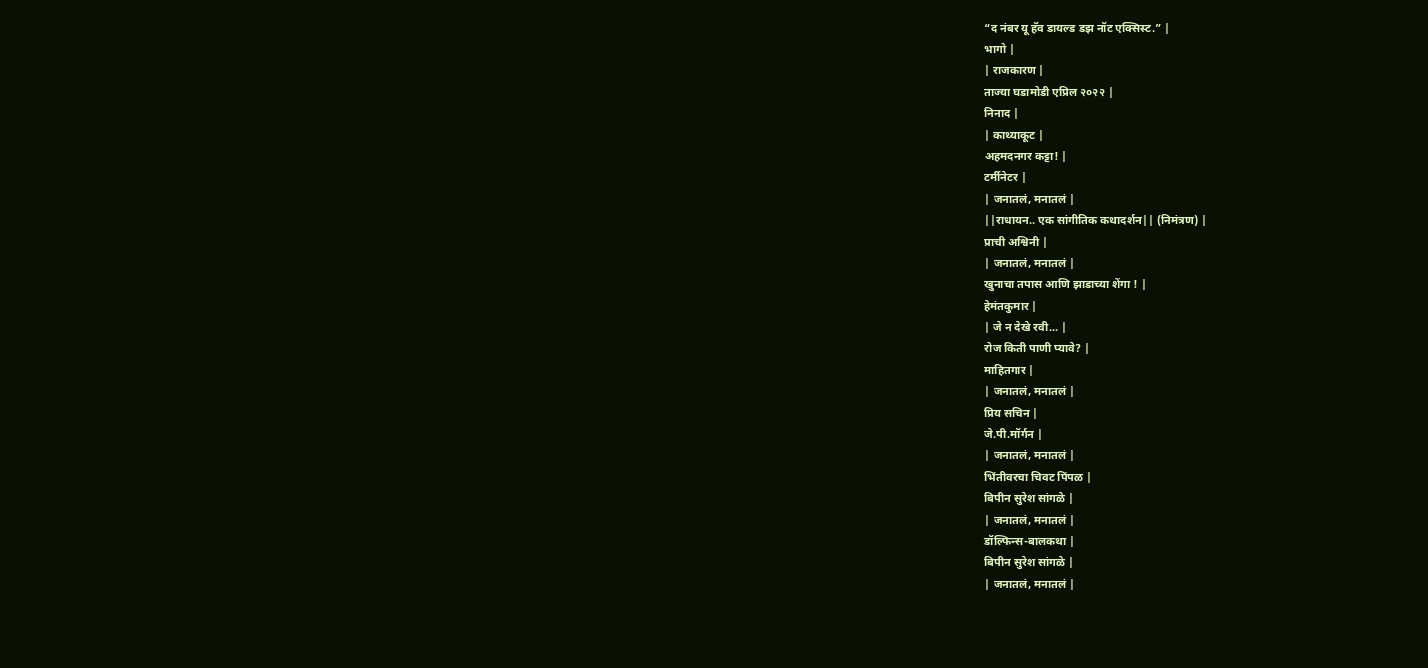“द नंबर यू हॅव डायल्ड डझ नॉट एक्सिस्ट.” |
भागो |
| राजकारण |
ताज्या घडामोडी एप्रिल २०२२ |
निनाद |
| काथ्याकूट |
अहमदनगर कट्टा! |
टर्मीनेटर |
| जनातलं, मनातलं |
||राधायन.. एक सांगीतिक कथादर्शन|| (निमंत्रण) |
प्राची अश्विनी |
| जनातलं, मनातलं |
खुनाचा तपास आणि झाडाच्या शेंगा ! |
हेमंतकुमार |
| जे न देखे रवी... |
रोज किती पाणी प्यावे? |
माहितगार |
| जनातलं, मनातलं |
प्रिय सचिन |
जे.पी.मॉर्गन |
| जनातलं, मनातलं |
भिंतीवरचा चिवट पिंपळ |
बिपीन सुरेश सांगळे |
| जनातलं, मनातलं |
डॉल्फिन्स-बालकथा |
बिपीन सुरेश सांगळे |
| जनातलं, मनातलं |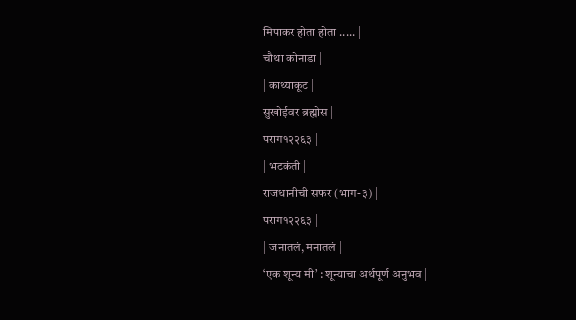मिपाकर होता होता ..... |
चौथा कोनाडा |
| काथ्याकूट |
सुखोईवर ब्रह्मोस |
पराग१२२६३ |
| भटकंती |
राजधानीची सफर (भाग-३) |
पराग१२२६३ |
| जनातलं, मनातलं |
‘एक शून्य मी’ : शून्याचा अर्थपूर्ण अनुभव |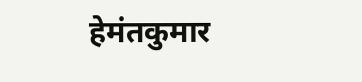हेमंतकुमार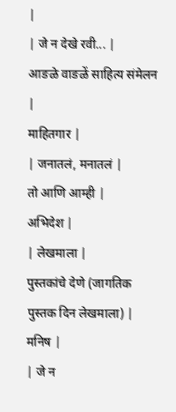|
| जे न देखे रवी... |
आङळे वाङळें साहित्य संमेलन |
माहितगार |
| जनातलं, मनातलं |
तो आणि आम्ही |
अभिदेश |
| लेखमाला |
पुस्तकांचे देणे (जागतिक पुस्तक दिन लेखमाला) |
मनिष |
| जे न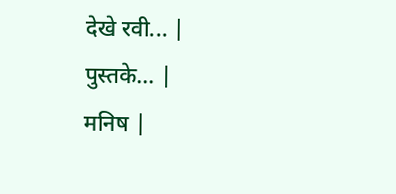देखे रवी... |
पुस्तके… |
मनिष |